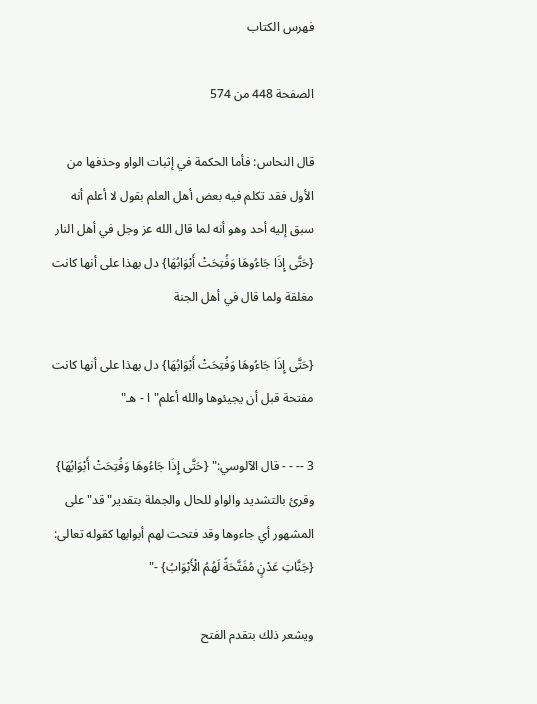فهرس الكتاب

الصفحة 448 من 574

قال النحاس: فأما الحكمة في إثبات الواو وحذفها من الأول فقد تكلم فيه بعض أهل العلم بقول لا أعلم أنه سبق إليه أحد وهو أنه لما قال الله عز وجل في أهل النار {حَتَّى إِذَا جَاءُوهَا وَفُتِحَتْ أَبْوَابُهَا} دل بهذا على أنها كانت مغلقة ولما قال في أهل الجنة

{حَتَّى إِذَا جَاءُوهَا وَفُتِحَتْ أَبْوَابُهَا} دل بهذا على أنها كانت مفتحة قبل أن يجيئوها والله أعلم"ا - هـ"

3 -- - - قال الآلوسي:" {حَتَّى إِذَا جَاءُوهَا وَفُتِحَتْ أَبْوَابُهَا} وقرئ بالتشديد والواو للحال والجملة بتقدير"قد"على المشهور أي جاءوها وقد فتحت لهم أبوابها كقوله تعالى: {جَنَّاتِ عَدْنٍ مُفَتَّحَةً لَهُمُ الْأَبْوَابُ} -"

ويشعر ذلك بتقدم الفتح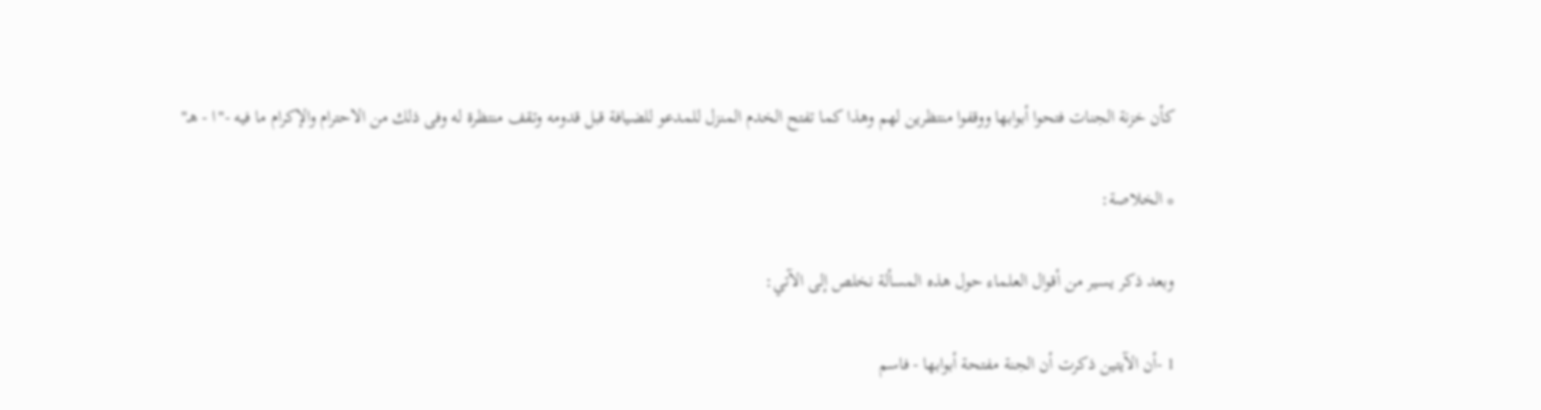كأن خزنة الجنات فتحوا أبوابها ووقفوا منتظرين لهم وهذا كما تفتح الخدم المنزل للمدعو للضيافة قبل قدومه وتقف منتظرة له وفى ذلك من الاحترام والإكرام ما فيه -"ا - هـ"

* الخلاصة:

وبعد ذكر يسير من أقوال العلماء حول هذه المسألة نخلص إلى الآتي:

1 -أن الآيتين ذكرت أن الجنة مفتحة أبوابها - فاسم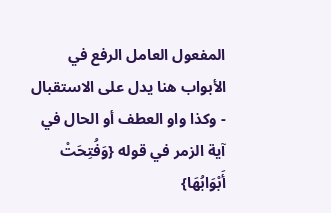المفعول العامل الرفع في الأبواب هنا يدل على الاستقبال - وكذا واو العطف أو الحال في آية الزمر في قوله {وَفُتِحَتْ أَبْوَابُهَا}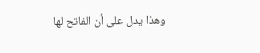وهذا يدل على أن الفاتح لها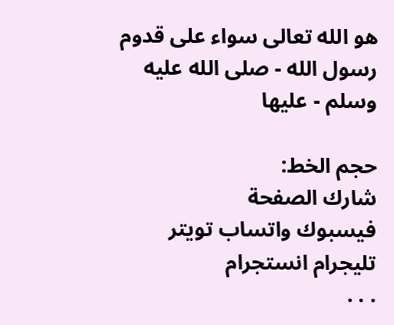هو الله تعالى سواء على قدوم رسول الله - صلى الله عليه وسلم - عليها

حجم الخط:
شارك الصفحة
فيسبوك واتساب تويتر تليجرام انستجرام
. . .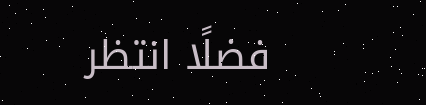فضلًا انتظر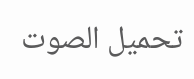تحميل الصوت